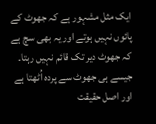ایک مثل مشہور ہے کہ جھوٹ کے پائوں نہیں ہوتے اور یہ بھی سچ ہے کہ جھوٹ دیر تک قائم نہیں رہتا۔ جیسے ہی جھوٹ سے پردہ اُٹھتا ہے اور اصل حقیقت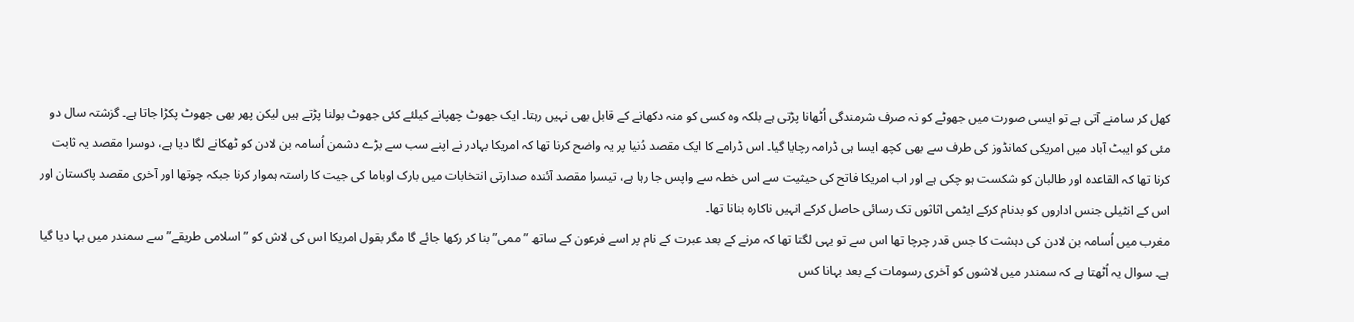کھل کر سامنے آتی ہے تو ایسی صورت میں جھوٹے کو نہ صرف شرمندگی اُٹھانا پڑتی ہے بلکہ وہ کسی کو منہ دکھانے کے قابل بھی نہیں رہتا۔ ایک جھوٹ چھپانے کیلئے کئی جھوٹ بولنا پڑتے ہیں لیکن پھر بھی جھوٹ پکڑا جاتا ہے۔ گزشتہ سال دو مئی کو ایبٹ آباد میں امریکی کمانڈوز کی طرف سے بھی کچھ ایسا ہی ڈرامہ رچایا گیا۔ اس ڈرامے کا ایک مقصد دُنیا پر یہ واضح کرنا تھا کہ امریکا بہادر نے اپنے سب سے بڑے دشمن اُسامہ بن لادن کو ٹھکانے لگا دیا ہے، دوسرا مقصد یہ ثابت کرنا تھا کہ القاعدہ اور طالبان کو شکست ہو چکی ہے اور اب امریکا فاتح کی حیثیت سے اس خطہ سے واپس جا رہا ہے، تیسرا مقصد آئندہ صدارتی انتخابات میں بارک اوباما کی جیت کا راستہ ہموار کرنا جبکہ چوتھا اور آخری مقصد پاکستان اور اس کے انٹیلی جنس اداروں کو بدنام کرکے ایٹمی اثاثوں تک رسائی حاصل کرکے انہیں ناکارہ بنانا تھا۔
مغرب میں اُسامہ بن لادن کی دہشت کا جس قدر چرچا تھا اس سے تو یہی لگتا تھا کہ مرنے کے بعد عبرت کے نام پر اسے فرعون کے ساتھ ”ممی” بنا کر رکھا جائے گا مگر بقول امریکا اس کی لاش کو ”اسلامی طریقے” سے سمندر میں بہا دیا گیا ہے۔ سوال یہ اُٹھتا ہے کہ سمندر میں لاشوں کو آخری رسومات کے بعد بہانا کس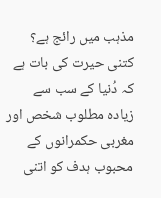مذہب میں رائج ہے؟ کتنی حیرت کی بات ہے کہ دُنیا کے سب سے زیادہ مطلوب شخص اور مغربی حکمرانوں کے محبوب ہدف کو اتنی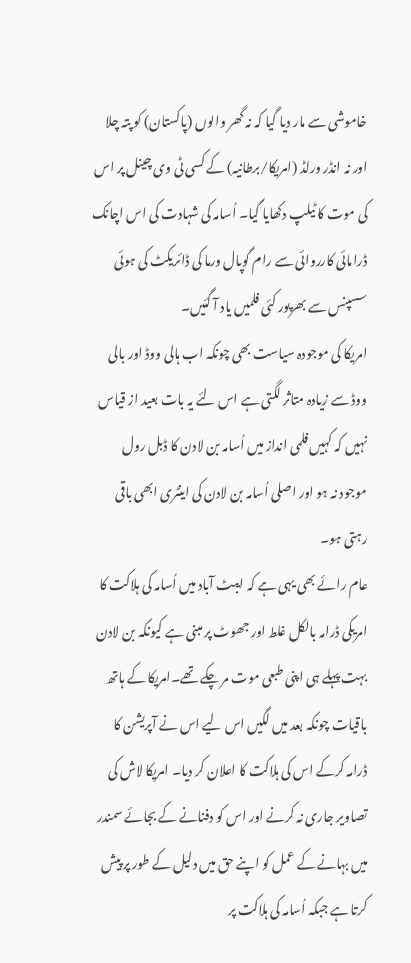خاموشی سے مار دیا گیا کہ نہ گھر والوں (پاکستان) کو پتہ چلا اور نہ انڈر ورلڈ (امریکا/برطانیہ) کے کسی ٹی وی چینل پر اس کی موت کا ٹیلپ دکھایا گیا۔ اُسامہ کی شہادت کی اس اچانک ڈرامائی کارروائی سے رام گوپال ورما کی ڈائریکٹ کی ہوئی سسپنس سے بھرپور کئی فلمیں یاد آ گئیں۔
امریکا کی موجودہ سیاست بھی چونکہ اب ہالی ووڈ اور بالی ووڈ سے زیادہ متاثر لگتی ہے اس لئے یہ بات بعید از قیاس نہیں کہ کہیں فلمی انداز میں اُسامہ بن لادن کا ڈبل رول موجود نہ ہو اور اصلی اُسامہ بن لادن کی اینٹری ابھی باقی رہتی ہو۔
عام رائے بھی یہی ہے کہ ایبٹ آباد میں اُسامہ کی ہلاکت کا امریکی ڈرامہ بالکل غلط اور جھوٹ پر مبنی ہے کیونکہ بن لادن بہت پہلے ہی اپنی طبعی موت مر چکے تھے۔امریکا کے ہاتھ باقیات چونکہ بعد میں لگیں اس لیے اس نے آپریشن کا ڈرامہ کرکے اس کی ہلاکت کا اعلان کر دیا۔ امریکا لاش کی تصاویر جاری نہ کرنے اور اس کو دفنانے کے بجائے سمندر میں بہانے کے عمل کو اپنے حق میں دلیل کے طور پر پیش کرتا ہے جبکہ اُسامہ کی ہلاکت پر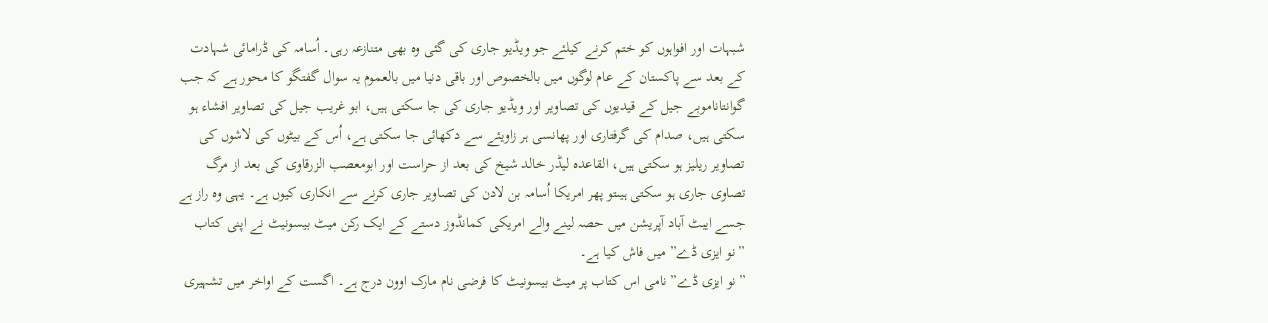شبہات اور افواہوں کو ختم کرنے کیلئے جو ویڈیو جاری کی گئی وہ بھی متنازعہ رہی۔ اُسامہ کی ڈرامائی شہادت کے بعد سے پاکستان کے عام لوگوں میں بالخصوص اور باقی دنیا میں بالعموم یہ سوال گفتگو کا محور ہے کہ جب گوانتاناموبے جیل کے قیدیوں کی تصاویر اور ویڈیو جاری کی جا سکتی ہیں، ابو غریب جیل کی تصاویر افشاء ہو سکتی ہیں، صدام کی گرفتاری اور پھانسی ہر زاویئے سے دکھائی جا سکتی ہے، اُس کے بیٹوں کی لاشوں کی تصاویر ریلیز ہو سکتی ہیں، القاعدہ لیڈر خالد شیخ کی بعد از حراست اور ابومعصب الزرقاوی کی بعد از مرگ تصاوی جاری ہو سکتی ہیںتو پھر امریکا اُسامہ بن لادن کی تصاویر جاری کرنے سے انکاری کیوں ہے۔ یہی وہ راز ہے جسے ایبٹ آباد آپریشن میں حصہ لینے والے امریکی کمانڈوز دستے کے ایک رکن میٹ بیسونیٹ نے اپنی کتاب ”نو ایزی ڈے” میں فاش کیا ہے۔
”نو ایزی ڈے” نامی اس کتاب پر میٹ بیسونیٹ کا فرضی نام مارک اوون درج ہے۔ اگست کے اواخر میں تشہیری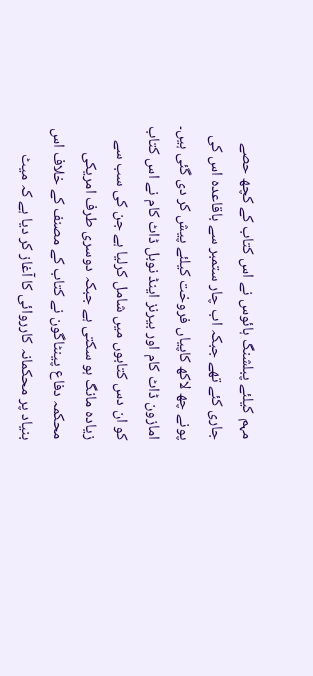مہم کیلئے پبلشنگ ہائوس نے اس کتاب کے کچھ حصے جاری کئے تھے جبکہ اب چار ستمبر سے باقاعدہ اس کی پونے چھ لاکھ کاپیاں فروخت کیلئے پیش کر دی گئی ہیں۔ امازون ڈاٹ کام اور بیرنز اینڈ نوبل ڈاٹ کام نے اس کتاب کو ان دس کتابوں میں شامل کرلیا ہے جن کی سب سے زیادہ مانگ ہو سکتی ہے جبکہ دوسری طرف امریکی محکمہ دفاع پینٹاگون نے کتاب کے مصنف کے خلاف اس بنیاد پر محکمانہ کارروائی کا آغاز کر دیا ہے کہ میٹ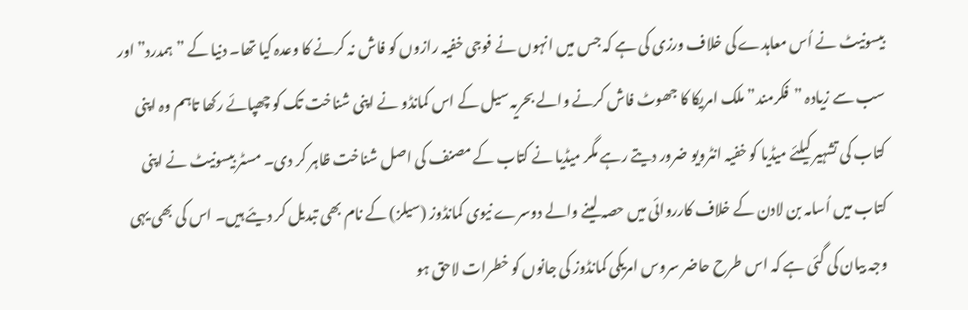بیسونیٹ نے اُس معاہدے کی خلاف ورزی کی ہے کہ جس میں انہوں نے فوجی خفیہ رازوں کو فاش نہ کرنے کا وعدہ کیا تھا۔ دنیا کے ”ہمدرد” اور سب سے زیادہ ”فکرمند” ملک امریکا کا جھوٹ فاش کرنے والے بحریہ سیل کے اس کمانڈو نے اپنی شناخت تک کو چھپائے رکھا تاہم وہ اپنی کتاب کی تشہیر کیلئے میڈیا کو خفیہ انٹرویو ضرور دیتے رہے مگر میڈیا نے کتاب کے مصنف کی اصل شناخت ظاہر کر دی۔ مسٹر بیسونیٹ نے اپنی کتاب میں اُسامہ بن لادن کے خلاف کارروائی میں حصہ لینے والے دوسرے نیوی کمانڈوز (سیلز) کے نام بھی تبدیل کر دیئے ہیں۔ اس کی بھی یہی وجہ بیان کی گئی ہے کہ اس طرح حاضر سروس امریکی کمانڈوز کی جانوں کو خطرات لاحق ہو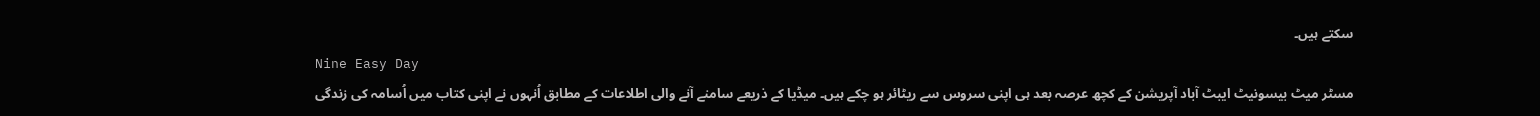سکتے ہیں۔
Nine Easy Day
مسٹر میٹ بیسونیٹ ایبٹ آباد آپریشن کے کچھ عرصہ بعد ہی اپنی سروس سے ریٹائر ہو چکے ہیں۔ میڈیا کے ذریعے سامنے آنے والی اطلاعات کے مطابق اُنہوں نے اپنی کتاب میں اُسامہ کی زندگی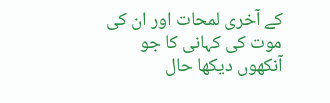کے آخری لمحات اور ان کی موت کی کہانی کا جو آنکھوں دیکھا حال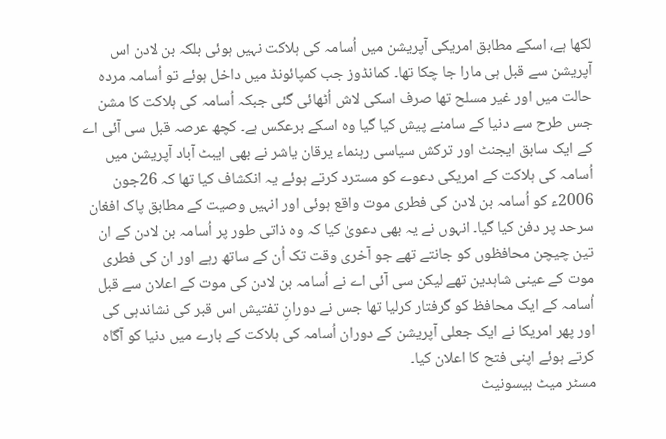لکھا ہے، اسکے مطابق امریکی آپریشن میں اُسامہ کی ہلاکت نہیں ہوئی بلکہ بن لادن اس آپریشن سے قبل ہی مارا جا چکا تھا۔ کمانڈوز جب کمپائونڈ میں داخل ہوئے تو اُسامہ مردہ حالت میں اور غیر مسلح تھا صرف اسکی لاش اُٹھائی گئی جبکہ اُسامہ کی ہلاکت کا مشن جس طرح سے دنیا کے سامنے پیش کیا گیا وہ اسکے برعکس ہے۔ کچھ عرصہ قبل سی آئی اے کے ایک سابق ایجنٹ اور ترکش سیاسی رہنماء یرقان یاشر نے بھی ایبٹ آباد آپریشن میں اُسامہ کی ہلاکت کے امریکی دعوے کو مسترد کرتے ہوئے یہ انکشاف کیا تھا کہ 26جون 2006ء کو اُسامہ بن لادن کی فطری موت واقع ہوئی اور انہیں وصیت کے مطابق پاک افغان سرحد پر دفن کیا گیا۔ انہوں نے یہ بھی دعویٰ کیا کہ وہ ذاتی طور پر اُسامہ بن لادن کے ان تین چیچن محافظوں کو جانتے تھے جو آخری وقت تک اُن کے ساتھ رہے اور ان کی فطری موت کے عینی شاہدین تھے لیکن سی آئی اے نے اُسامہ بن لادن کی موت کے اعلان سے قبل اُسامہ کے ایک محافظ کو گرفتار کرلیا تھا جس نے دورانِ تفتیش اس قبر کی نشاندہی کی اور پھر امریکا نے ایک جعلی آپریشن کے دوران اُسامہ کی ہلاکت کے بارے میں دنیا کو آگاہ کرتے ہوئے اپنی فتح کا اعلان کیا۔
مسٹر میٹ بیسونیٹ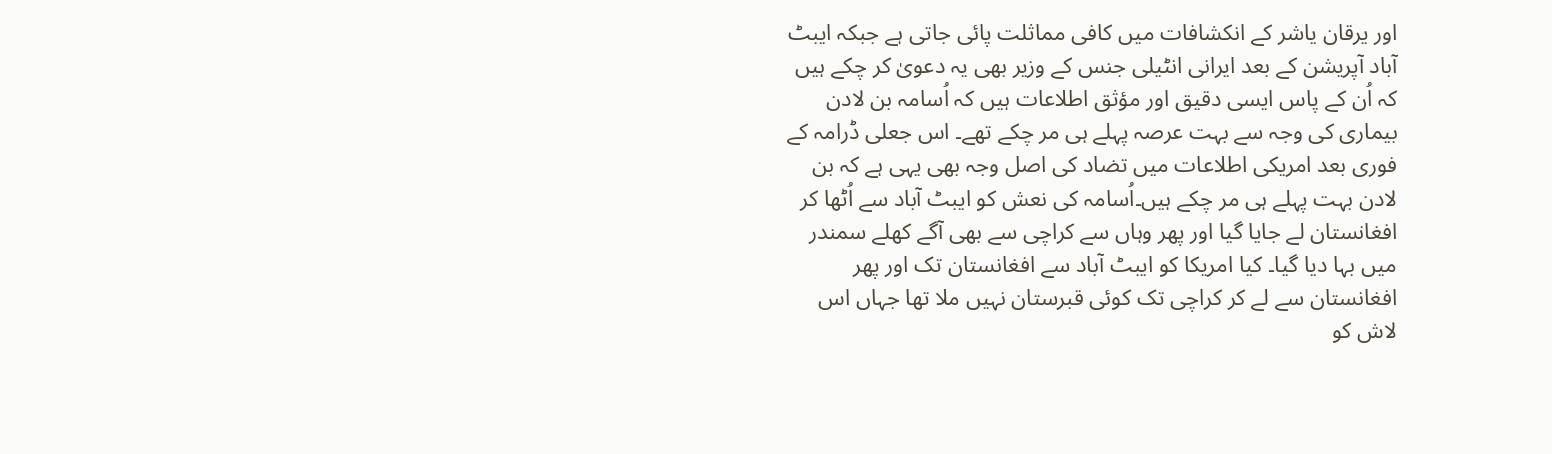اور یرقان یاشر کے انکشافات میں کافی مماثلت پائی جاتی ہے جبکہ ایبٹ آباد آپریشن کے بعد ایرانی انٹیلی جنس کے وزیر بھی یہ دعویٰ کر چکے ہیں کہ اُن کے پاس ایسی دقیق اور مؤثق اطلاعات ہیں کہ اُسامہ بن لادن بیماری کی وجہ سے بہت عرصہ پہلے ہی مر چکے تھے۔ اس جعلی ڈرامہ کے فوری بعد امریکی اطلاعات میں تضاد کی اصل وجہ بھی یہی ہے کہ بن لادن بہت پہلے ہی مر چکے ہیں۔اُسامہ کی نعش کو ایبٹ آباد سے اُٹھا کر افغانستان لے جایا گیا اور پھر وہاں سے کراچی سے بھی آگے کھلے سمندر میں بہا دیا گیا۔ کیا امریکا کو ایبٹ آباد سے افغانستان تک اور پھر افغانستان سے لے کر کراچی تک کوئی قبرستان نہیں ملا تھا جہاں اس لاش کو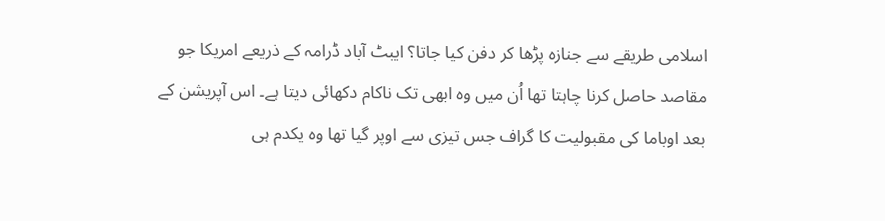اسلامی طریقے سے جنازہ پڑھا کر دفن کیا جاتا؟ ایبٹ آباد ڈرامہ کے ذریعے امریکا جو مقاصد حاصل کرنا چاہتا تھا اُن میں وہ ابھی تک ناکام دکھائی دیتا ہے۔ اس آپریشن کے بعد اوباما کی مقبولیت کا گراف جس تیزی سے اوپر گیا تھا وہ یکدم ہی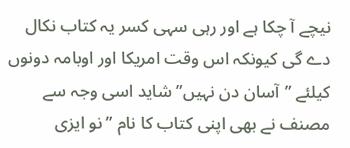نیچے آ چکا ہے اور رہی سہی کسر یہ کتاب نکال دے گی کیونکہ اس وقت امریکا اور اوبامہ دونوں کیلئے ”آسان دن نہیں” شاید اسی وجہ سے مصنف نے بھی اپنی کتاب کا نام ”نو ایزی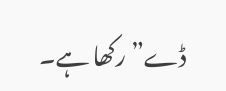ڈے” رکھا ہے۔